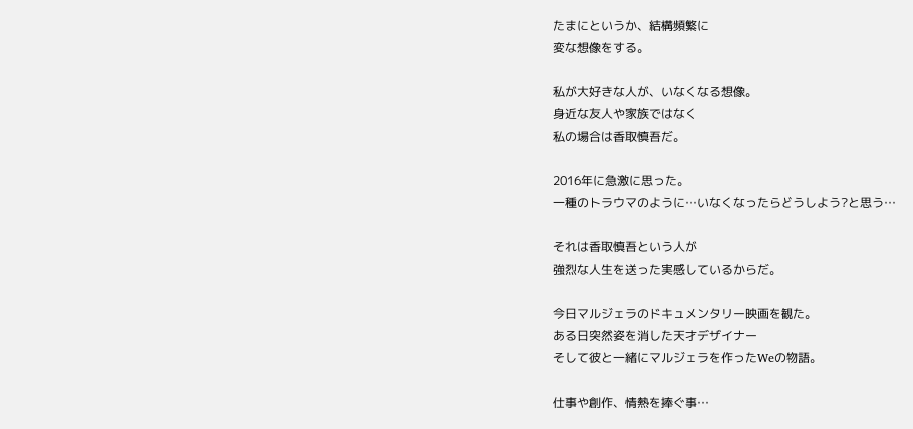たまにというか、結構頻繁に
変な想像をする。

私が大好きな人が、いなくなる想像。
身近な友人や家族ではなく
私の場合は香取慎吾だ。

2016年に急激に思った。
一種のトラウマのように…いなくなったらどうしよう?と思う…

それは香取慎吾という人が
強烈な人生を送った実感しているからだ。

今日マルジェラのドキュメンタリー映画を観た。
ある日突然姿を消した天才デザイナー
そして彼と一緒にマルジェラを作ったWeの物語。

仕事や創作、情熱を捧ぐ事…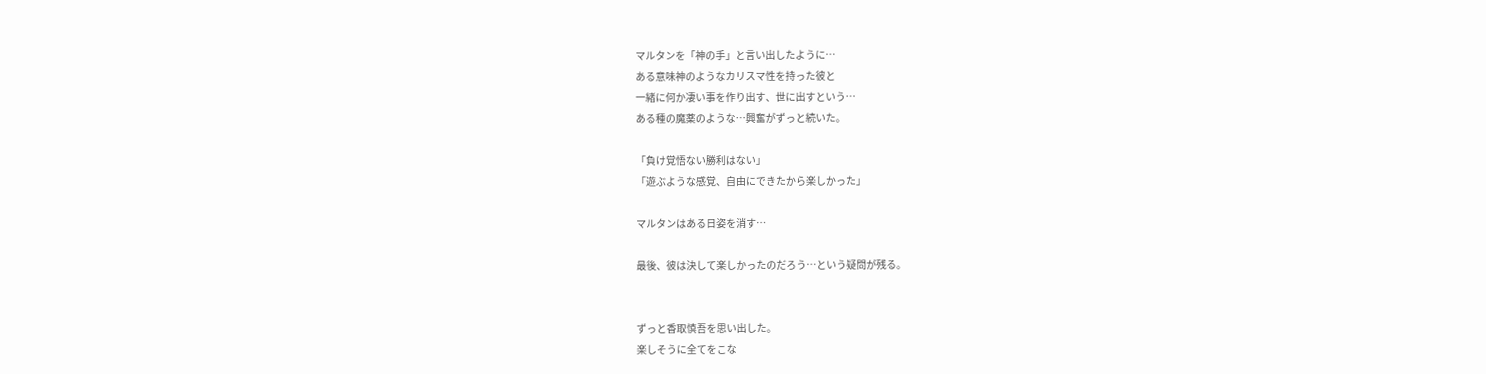マルタンを「神の手」と言い出したように…
ある意味神のようなカリスマ性を持った彼と
一緒に何か凄い事を作り出す、世に出すという…
ある種の魔薬のような…興奮がずっと続いた。

「負け覚悟ない勝利はない」
「遊ぶような感覚、自由にできたから楽しかった」

マルタンはある日姿を消す…

最後、彼は決して楽しかったのだろう…という疑問が残る。


ずっと香取慎吾を思い出した。
楽しそうに全てをこな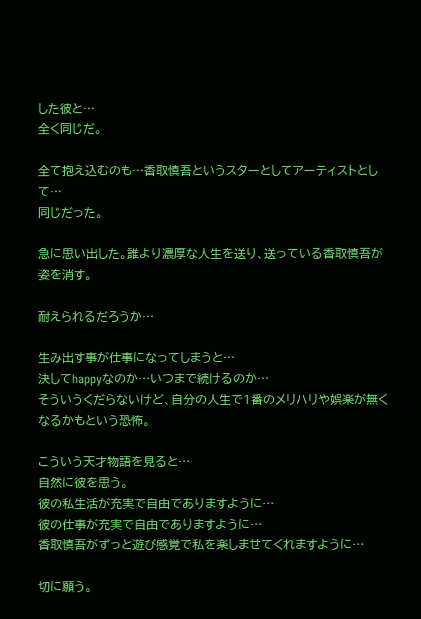した彼と…
全く同じだ。

全て抱え込むのも…香取慎吾というスターとしてアーティストとして…
同じだった。

急に思い出した。誰より濃厚な人生を送り、送っている香取慎吾が姿を消す。

耐えられるだろうか…

生み出す事が仕事になってしまうと…
決してhappyなのか…いつまで続けるのか…
そういうくだらないけど、自分の人生で1番のメリハリや娯楽が無くなるかもという恐怖。

こういう天才物語を見ると…
自然に彼を思う。
彼の私生活が充実で自由でありますように…
彼の仕事が充実で自由でありますように…
香取慎吾がずっと遊び感覚で私を楽しませてくれますように…

切に願う。